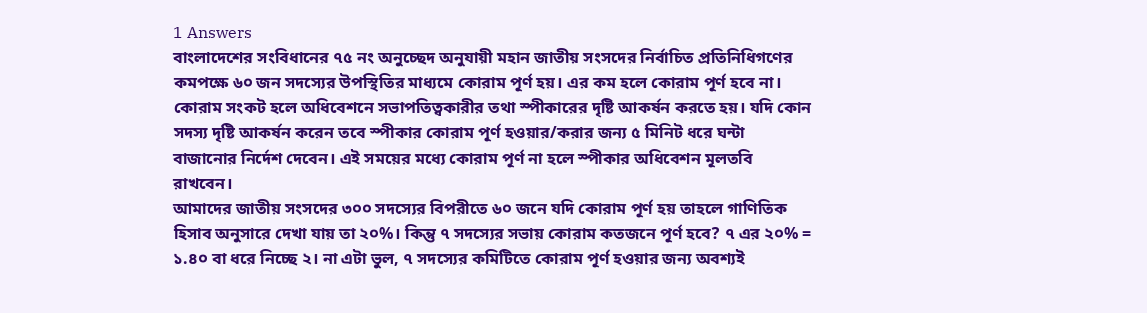1 Answers
বাংলাদেশের সংবিধানের ৭৫ নং অনুচ্ছেদ অনুযায়ী মহান জাতীয় সংসদের নির্বাচিত প্রতিনিধিগণের কমপক্ষে ৬০ জন সদস্যের উপস্থিতির মাধ্যমে কোরাম পূর্ণ হয়। এর কম হলে কোরাম পূর্ণ হবে না। কোরাম সংকট হলে অধিবেশনে সভাপতিত্বকারীর তথা স্পীকারের দৃষ্টি আকর্ষন করতে হয়। যদি কোন সদস্য দৃষ্টি আকর্ষন করেন তবে স্পীকার কোরাম পূর্ণ হওয়ার/করার জন্য ৫ মিনিট ধরে ঘন্টা বাজানোর নির্দেশ দেবেন। এই সময়ের মধ্যে কোরাম পূর্ণ না হলে স্পীকার অধিবেশন মূলতবি রাখবেন।
আমাদের জাতীয় সংসদের ৩০০ সদস্যের বিপরীতে ৬০ জনে যদি কোরাম পূর্ণ হয় তাহলে গাণিতিক হিসাব অনুসারে দেখা যায় তা ২০%। কিন্তু ৭ সদস্যের সভায় কোরাম কতজনে পূর্ণ হবে? ৭ এর ২০% = ১.৪০ বা ধরে নিচ্ছে ২। না এটা ভুল, ৭ সদস্যের কমিটিতে কোরাম পূর্ণ হওয়ার জন্য অবশ্যই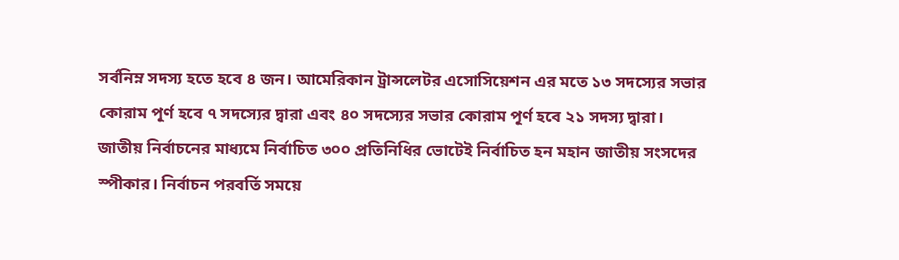সর্বনিম্ন সদস্য হতে হবে ৪ জন। আমেরিকান ট্রান্সলেটর এসোসিয়েশন এর মতে ১৩ সদস্যের সভার কোরাম পূর্ণ হবে ৭ সদস্যের দ্বারা এবং ৪০ সদস্যের সভার কোরাম পূর্ণ হবে ২১ সদস্য দ্বারা।
জাতীয় নির্বাচনের মাধ্যমে নির্বাচিত ৩০০ প্রতিনিধির ভোটেই নির্বাচিত হন মহান জাতীয় সংসদের স্পীকার। নির্বাচন পরবর্তি সময়ে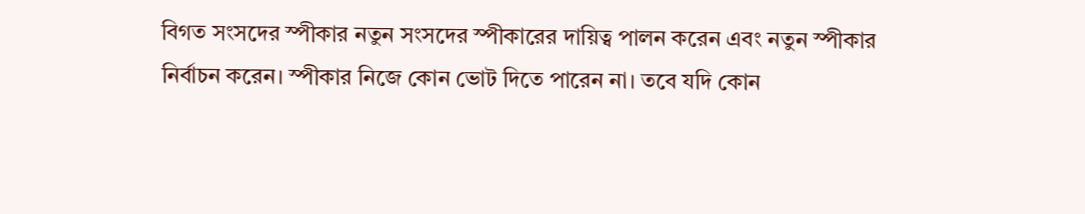বিগত সংসদের স্পীকার নতুন সংসদের স্পীকারের দায়িত্ব পালন করেন এবং নতুন স্পীকার নির্বাচন করেন। স্পীকার নিজে কোন ভোট দিতে পারেন না। তবে যদি কোন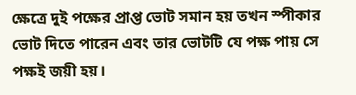ক্ষেত্রে দুই পক্ষের প্রাপ্ত ভোট সমান হয় তখন স্পীকার ভোট দিতে পারেন এবং তার ভোটটি যে পক্ষ পায় সে পক্ষই জয়ী হয়।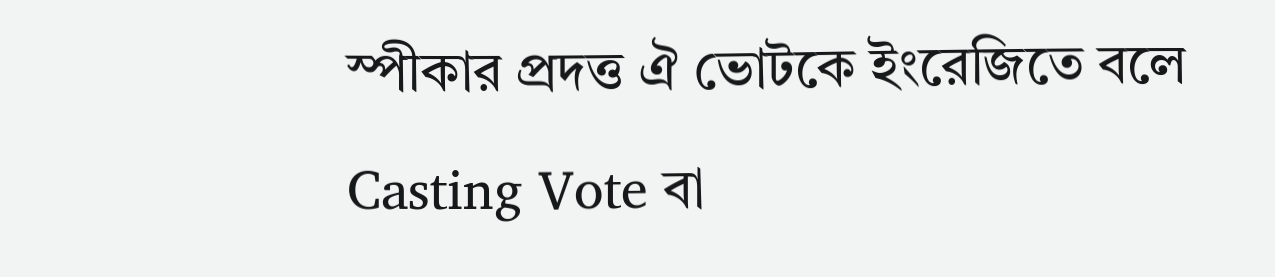স্পীকার প্রদত্ত ঐ ভোটকে ইংরেজিতে বলে Casting Vote বা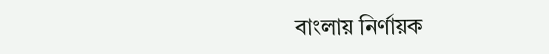বাংলায় নির্ণায়ক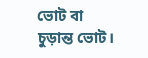ভোট বা চুড়ান্ত ভোট।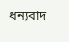ধন্যবাদ